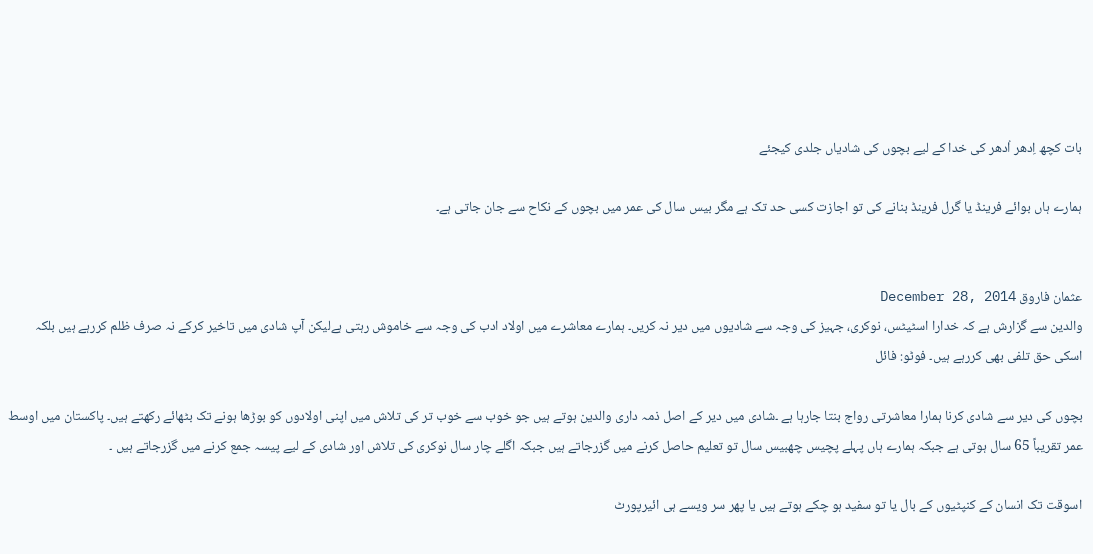بات کچھ اِدھر اُدھر کی خدا کے لیے بچوں کی شادیاں جلدی کیجئے

ہمارے ہاں بوائے فرینڈ یا گرل فرینڈ بنانے کی تو اجازت کسی حد تک ہے مگر بیس سال کی عمر میں بچوں کے نکاح سے جان جاتی ہے۔


عثمان فاروق December 28, 2014
والدین سے گزارش ہے کہ خدارا اسٹیٹس، نوکری، جہیز کی وجہ سے شادیوں میں دیر نہ کریں۔ ہمارے معاشرے میں اولاد ادب کی وجہ سے خاموش رہتی ہےلیکن آپ شادی میں تاخیر کرکے نہ صرف ظلم کررہے ہیں بلکہ اسکی حق تلفی بھی کررہے ہیں۔ فوٹو: فائل

بچوں کی دیر سے شادی کرنا ہمارا معاشرتی رواج بنتا جارہا ہے ۔شادی میں دیر کے اصل ذمہ داری والدین ہوتے ہیں جو خوب سے خوب تر کی تلاش میں اپنی اولادوں کو بوڑھا ہونے تک بٹھائے رکھتے ہیں۔ پاکستان میں اوسط عمر تقریباً 65 سال ہوتی ہے جبکہ ہمارے ہاں پہلے پچیس چھبیس سال تو تعلیم حاصل کرنے میں گزرجاتے ہیں جبکہ اگلے چار سال نوکری کی تلاش اور شادی کے لیے پیسہ جمع کرنے میں گزرجاتے ہیں ۔

اسوقت تک انسان کے کنپٹیوں کے بال یا تو سفید ہو چکے ہوتے ہیں یا پھر سر ویسے ہی ائیرپورٹ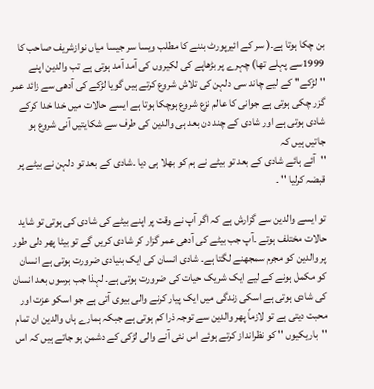بن چکا ہوتا ہے۔( سر کے ائیرپورٹ بننے کا مطلب ویسا سر جیسا میاں نوازشریف صاحب کا 1999سے پہلے تھا) چہرے پر بڑھاپے کی لکیروں کی آمد آمد ہوتی ہے تب والدین اپنے ''لڑکے'' کے لیے چاند سی دلہن کی تلاش شروع کرتے ہیں گویا لڑکے کی آدھی سے زائد عمر گزر چکی ہوتی ہے جوانی کا عالم نزع شروع ہوچکا ہوتا ہے ایسے حالات میں خدا خدا کرکے شادی ہوتی ہے اور شادی کے چند دن بعد ہی والدین کی طرف سے شکایتیں آنی شروع ہو جاتیں ہیں کہ
''آئے ہائے شادی کے بعد تو بیٹے نے ہم کو بھلا ہی دیا ۔شادی کے بعد تو دلہن نے بیٹے پر قبضہ کرلیا '' ۔

تو ایسے والدین سے گزارش ہے کہ اگر آپ نے وقت پر اپنے بیٹے کی شادی کی ہوتی تو شاید حالات مختلف ہوتے ۔آپ جب بیٹے کی آدھی عمر گزار کر شادی کریں گے تو بیٹا پھر دلی طور پر والدین کو مجرم سمجھنے لگتا ہے۔ شادی انسان کی ایک بنیادی ضرورت ہوتی ہے انسان کو مکمل ہونے کے لیے ایک شریک حیات کی ضرورت ہوتی ہے۔ لہذا جب برسوں بعد انسان کی شادی ہوتی ہے اسکی زندگی میں ایک پیار کرنے والی بیوی آتی ہے جو اسکو عزت اور محبت دیتی ہے تو لازماً پھر والدین سے توجہ ذرا کم ہوتی ہے جبکہ ہمارے ہاں والدین ان تمام ''باریکیوں '' کو نظرانداز کرتے ہوئے اس نئی آنے والی لڑکی کے دشمن ہو جاتے ہیں کہ اس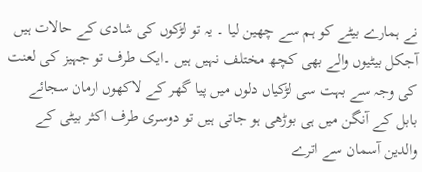نے ہمارے بیٹے کو ہم سے چھین لیا ۔ یہ تو لڑکوں کی شادی کے حالات ہیں آجکل بیٹیوں والے بھی کچھ مختلف نہیں ہیں ۔ایک طرف تو جہیز کی لعنت کی وجہ سے بہت سی لڑکیاں دلوں میں پیا گھر کے لاکھوں ارمان سجائے بابل کے آنگن میں ہی بوڑھی ہو جاتی ہیں تو دوسری طرف اکثر بیٹی کے والدین آسمان سے اترے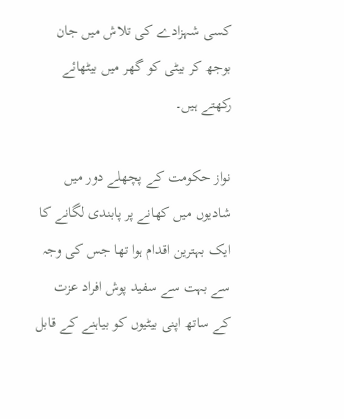کسی شہزادے کی تلاش میں جان بوجھ کر بیٹی کو گھر میں بیٹھائے رکھتے ہیں۔

نواز حکومت کے پچھلے دور میں شادیوں میں کھانے پر پابندی لگانے کا ایک بہترین اقدام ہوا تھا جس کی وجہ سے بہت سے سفید پوش افراد عزت کے ساتھ اپنی بیٹیوں کو بیاہنے کے قابل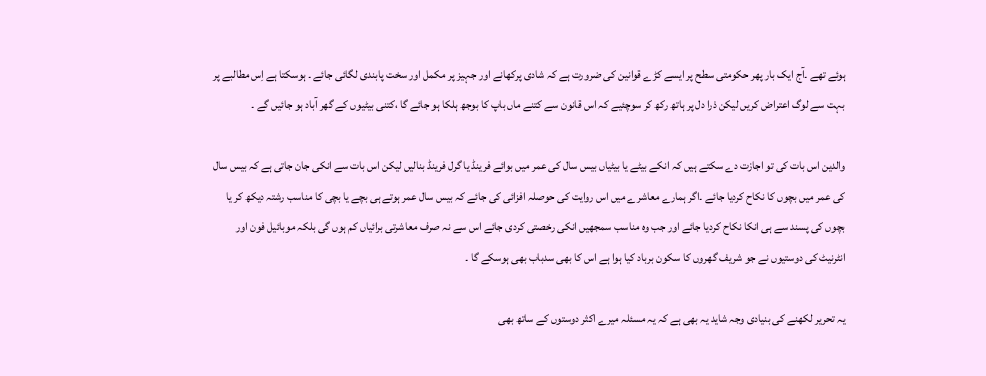ہوئے تھے ۔آج ایک بار پھر حکومتی سطح پر ایسے کڑے قوانین کی ضرورت ہے کہ شادی پرکھانے اور جہیز پر مکمل اور سخت پابندی لگائی جائے ۔ ہوسکتا ہے اِس مطالبے پر بہت سے لوگ اعتراض کریں لیکن ذرا دل پر ہاتھ رکھ کر سوچئیے کہ اس قانون سے کتنے ماں باپ کا بوجھ ہلکا ہو جائے گا ،کتنی بیٹیوں کے گھر آباد ہو جائیں گے ۔

والدین اس بات کی تو اجازت دے سکتے ہیں کہ انکے بیٹے یا بیٹیاں بیس سال کی عمر میں بوائے فرینڈ یا گرل فرینڈ بنالیں لیکن اس بات سے انکی جان جاتی ہے کہ بیس سال کی عمر میں بچوں کا نکاح کردیا جائے ۔اگر ہمارے معاشرے میں اس روایت کی حوصلہ افزائی کی جائے کہ بیس سال عمر ہوتے ہی بچے یا بچی کا مناسب رشتہ دیکھ کر یا بچوں کی پسند سے ہی انکا نکاح کردیا جائے اور جب وہ مناسب سمجھیں انکی رخصتی کردی جائے اس سے نہ صرف معاشرتی برائیاں کم ہوں گی بلکہ موبائیل فون اور انٹرنیٹ کی دوستیوں نے جو شریف گھروں کا سکون برباد کیا ہوا ہے اس کا بھی سدباب بھی ہوسکے گا ۔

یہ تحریر لکھنے کی بنیادی وجہ شاید یہ بھی ہے کہ یہ مسئلہ میرے اکثر دوستوں کے ساتھ بھی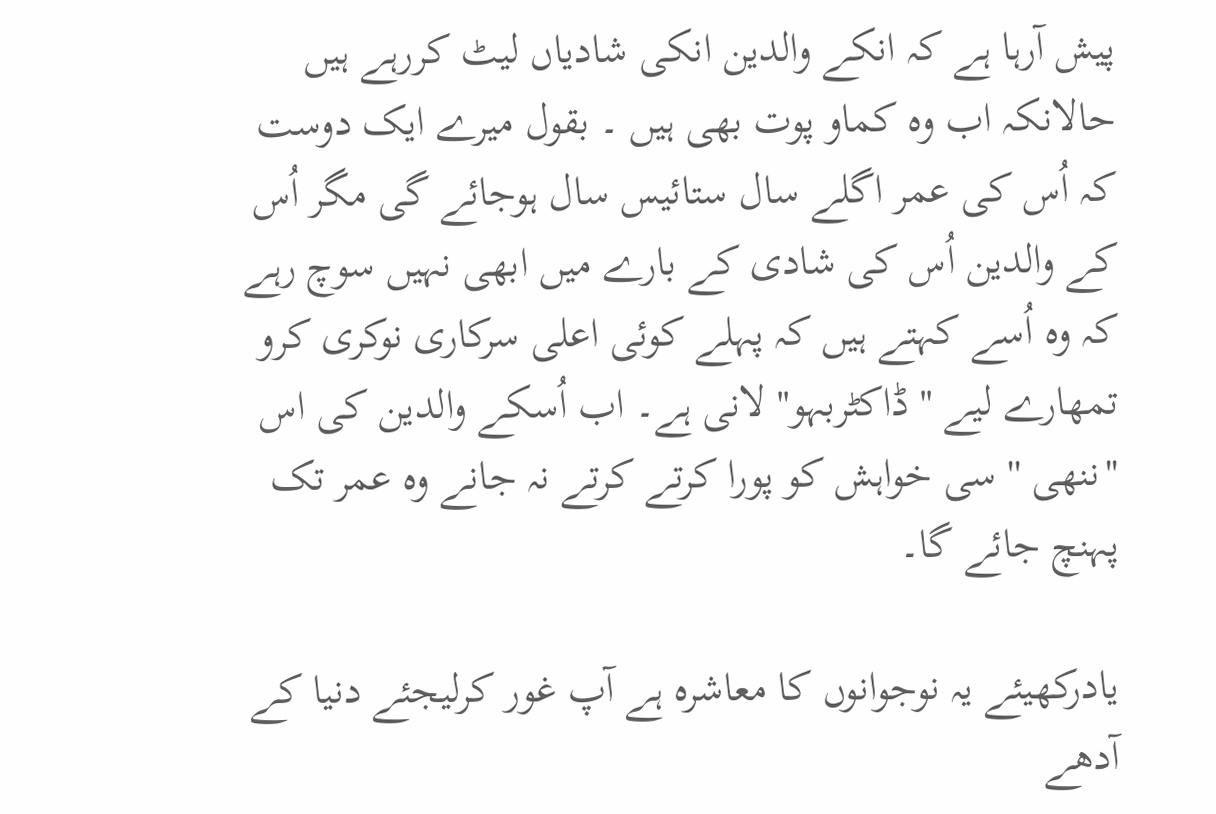پیش آرہا ہے کہ انکے والدین انکی شادیاں لیٹ کررہے ہیں حالانکہ اب وہ کماو پوت بھی ہیں ۔ بقول میرے ایک دوست کہ اُس کی عمر اگلے سال ستائیس سال ہوجائے گی مگر اُس کے والدین اُس کی شادی کے بارے میں ابھی نہیں سوچ رہے کہ وہ اُسے کہتے ہیں کہ پہلے کوئی اعلی سرکاری نوکری کرو تمھارے لیے '' ڈاکٹربہو'' لانی ہے۔ اب اُسکے والدین کی اس ''ننھی '' سی خواہش کو پورا کرتے کرتے نہ جانے وہ عمر تک پہنچ جائے گا۔

یادرکھیئے یہ نوجوانوں کا معاشرہ ہے آپ غور کرلیجئے دنیا کے آدھے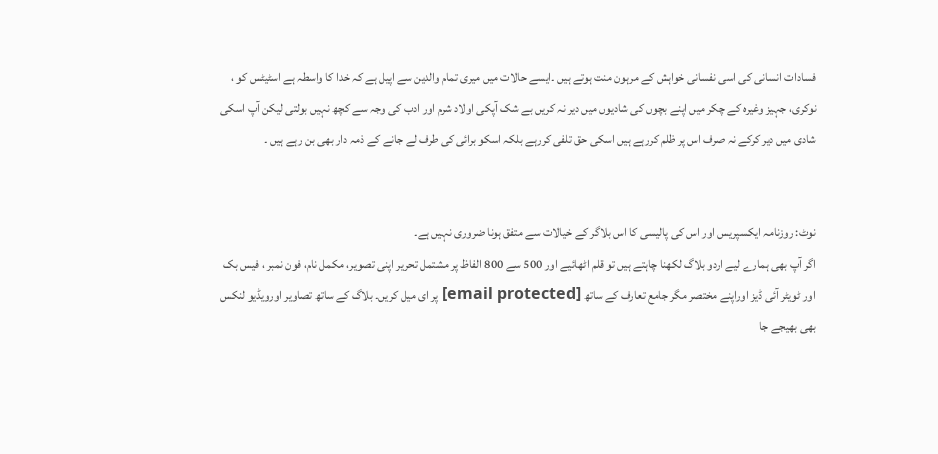فسادات انسانی کی اسی نفسانی خواہش کے مرہون منت ہوتے ہیں ۔ایسے حالات میں میری تمام والدین سے اپیل ہے کہ خدا کا واسطہ ہے اسٹیٹس کو ، نوکری، جہیز وغیرہ کے چکر میں اپنے بچوں کی شادیوں میں دیر نہ کریں بے شک آپکی اولاد شرم اور ادب کی وجہ سے کچھ نہیں بولتی لیکن آپ اسکی شادی میں دیر کرکے نہ صرف اس پر ظلم کررہے ہیں اسکی حق تلفی کررہے بلکہ اسکو برائی کی طرف لے جانے کے ذمہ دار بھی بن رہے ہیں ۔


نوٹ: روزنامہ ایکسپریس اور اس کی پالیسی کا اس بلاگر کے خیالات سے متفق ہونا ضروری نہیں ہے۔
اگر آپ بھی ہمارے لیے اردو بلاگ لکھنا چاہتے ہیں تو قلم اٹھائیے اور 500 سے 800 الفاظ پر مشتمل تحریر اپنی تصویر، مکمل نام، فون نمبر ، فیس بک اور ٹویٹر آئی ڈیز اوراپنے مختصر مگر جامع تعارف کے ساتھ [email protected] پر ای میل کریں۔ بلاگ کے ساتھ تصاویر اورویڈیو لنکس بھی بھیجے جا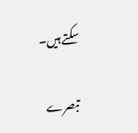سکتے ہیں۔

تبصرے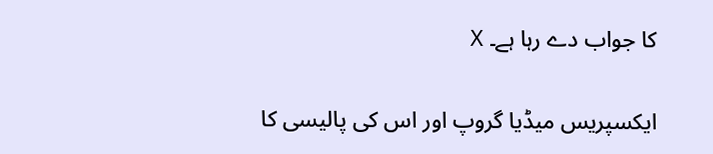کا جواب دے رہا ہے۔ X

ایکسپریس میڈیا گروپ اور اس کی پالیسی کا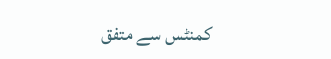کمنٹس سے متفق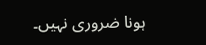ہونا ضروری نہیں۔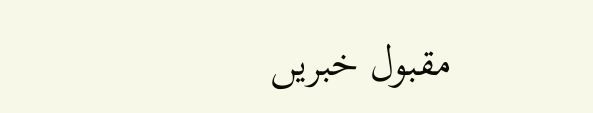مقبول خبریں